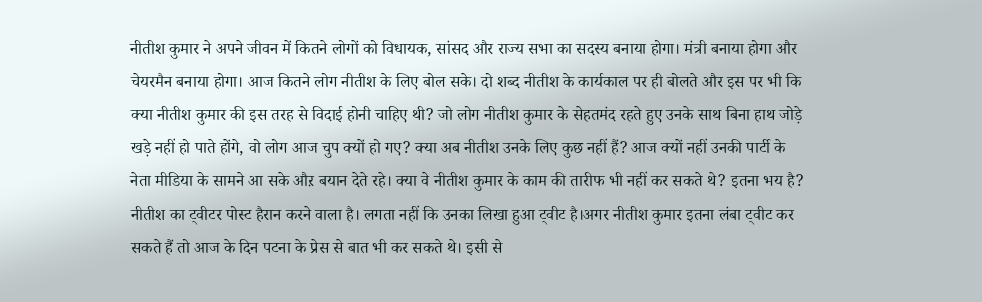नीतीश कुमार ने अपने जीवन में कितने लोगों को विधायक, सांसद और राज्य सभा का सदस्य बनाया होगा। मंत्री बनाया होगा और चेयरमैन बनाया होगा। आज कितने लोग नीतीश के लिए बोल सके। दो शब्द नीतीश के कार्यकाल पर ही बोलते और इस पर भी कि क्या नीतीश कुमार की इस तरह से विदाई होनी चाहिए थी? जो लोग नीतीश कुमार के सेहतमंद रहते हुए उनके साथ बिना हाथ जोड़े खड़े नहीं हो पाते होंगे, वो लोग आज चुप क्यों हो गए? क्या अब नीतीश उनके लिए कुछ नहीं हैं? आज क्यों नहीं उनकी पार्टी के नेता मीडिया के सामने आ सके औऱ बयान देते रहे। क्या वे नीतीश कुमार के काम की तारीफ भी नहीं कर सकते थे? इतना भय है?
नीतीश का ट्वीटर पोस्ट हैरान करने वाला है। लगता नहीं कि उनका लिखा हुआ ट्वीट है।अगर नीतीश कुमार इतना लंबा ट्वीट कर सकते हैं तो आज के दिन पटना के प्रेस से बात भी कर सकते थे। इसी से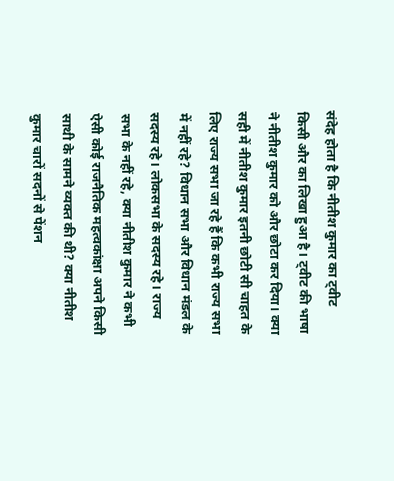संदेह होता है कि नीतीश कुमार का ट्वीट किसी और का लिखा हुआ है। ट्वीट की भाषा ने नीतीश कुमार को और छोटा कर दिया। क्या सही में नीतीश कुमार इतनी छोटी सी चाहत के लिए राज्य सभा जा रहे हैं कि कभी राज्य सभा में नहीं रहे? विधान सभा और विधान मंडल के सदस्य रहे। लोकसभा के सदस्य रहे। राज्य सभा के नहीं रहे, क्या नीतीश कुमार ने कभी ऐसी कोई राजनैतिक महत्वकांक्षा अपने किसी साथी के सामने व्यक्त की थी? क्या नीतीश कुमार चारों सदनों से पेंशन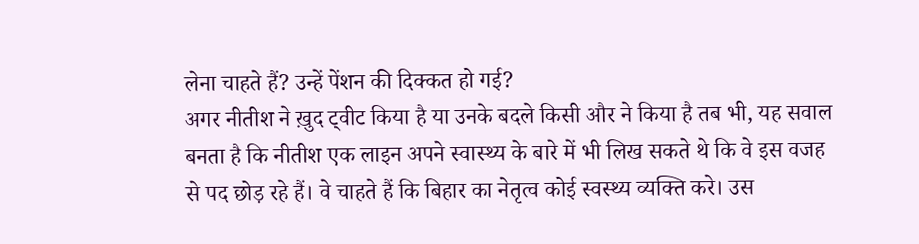लेना चाहते हैं? उन्हें पेंशन की दिक्कत हो गई?
अगर नीतीश ने ख़ुद ट्वीट किया है या उनके बदले किसी और ने किया है तब भी, यह सवाल बनता है कि नीतीश एक लाइन अपने स्वास्थ्य के बारे में भी लिख सकते थे कि वे इस वजह से पद छोड़ रहे हैं। वे चाहते हैं कि बिहार का नेतृत्व कोई स्वस्थ्य व्यक्ति करे। उस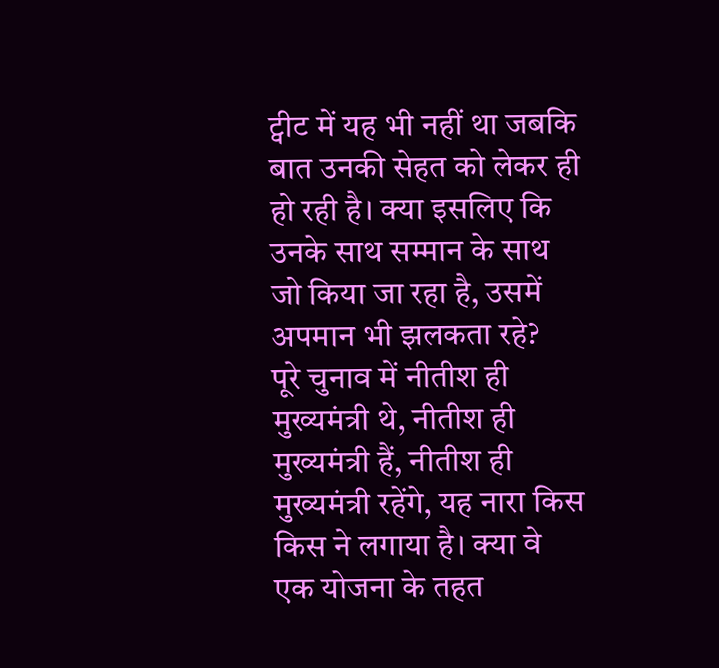ट्वीट में यह भी नहीं था जबकि बात उनकी सेहत को लेकर ही हो रही है। क्या इसलिए कि उनके साथ सम्मान के साथ जो किया जा रहा है, उसमें अपमान भी झलकता रहे?
पूरे चुनाव में नीतीश ही मुख्यमंत्री थे, नीतीश ही मुख्यमंत्री हैं, नीतीश ही मुख्यमंत्री रहेंगे, यह नारा किस किस ने लगाया है। क्या वे एक योजना के तहत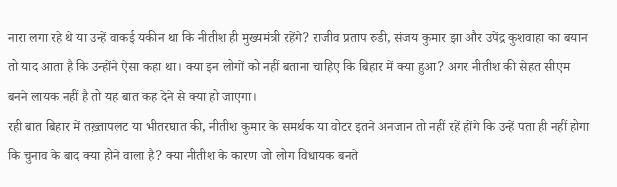नारा लगा रहे थे या उन्हें वाकई यकीन था कि नीतीश ही मुख्यमंत्री रहेंगे? राजीव प्रताप रुडी, संजय कुमार झा और उपेंद्र कुशवाहा का बयान तो याद आता है कि उन्होंने ऐसा कहा था। क्या इन लोगों को नहीं बताना चाहिए कि बिहार में क्या हुआ? अगर नीतीश की सेहत सीएम बनने लायक नहीं है तो यह बात कह देने से क्या हो जाएगा।
रही बात बिहार में तख़्तापलट या भीतरघात की, नीतीश कुमार के समर्थक या वोटर इतने अनजान तो नहीं रहें होंगे कि उन्हें पता ही नहीं होगा कि चुनाव के बाद क्या होने वाला है? क्या नीतीश के कारण जो लोग विधायक बनते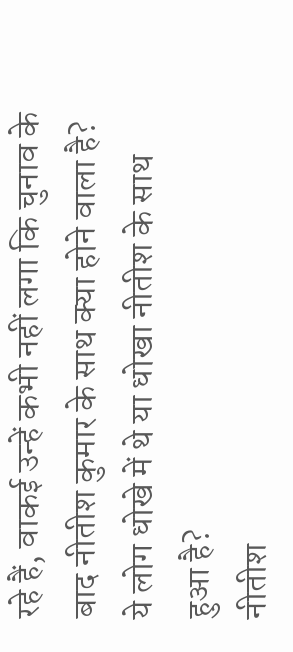रहे हैं, वाकई उन्हें कभी नहीं लगा कि चुनाव के बाद नीतीश कुमार के साथ क्या होने वाला है? ये लोग धोखे में थे या धोखा नीतीश के साथ हुआ है?
नीतीश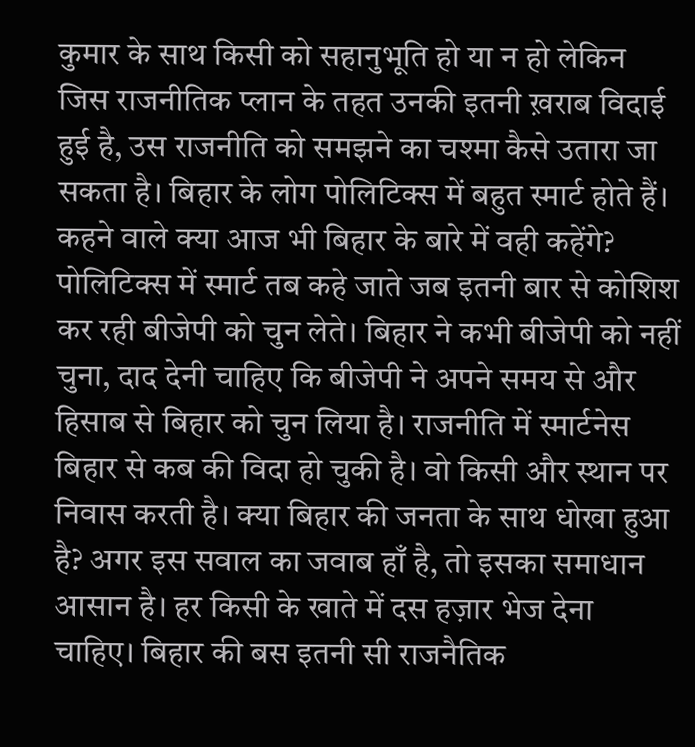कुमार के साथ किसी को सहानुभूति हो या न हो लेकिन जिस राजनीतिक प्लान के तहत उनकी इतनी ख़राब विदाई हुई है, उस राजनीति को समझने का चश्मा कैसे उतारा जा सकता है। बिहार के लोग पोलिटिक्स में बहुत स्मार्ट होते हैं। कहने वाले क्या आज भी बिहार के बारे में वही कहेंगे? पोलिटिक्स में स्मार्ट तब कहे जाते जब इतनी बार से कोशिश कर रही बीजेपी को चुन लेते। बिहार ने कभी बीजेपी को नहीं चुना, दाद देनी चाहिए कि बीजेपी ने अपने समय से और हिसाब से बिहार को चुन लिया है। राजनीति में स्मार्टनेस बिहार से कब की विदा हो चुकी है। वो किसी और स्थान पर निवास करती है। क्या बिहार की जनता के साथ धोखा हुआ है? अगर इस सवाल का जवाब हाँ है, तो इसका समाधान आसान है। हर किसी के खाते में दस हज़ार भेज देना चाहिए। बिहार की बस इतनी सी राजनैतिक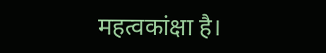महत्वकांक्षा है।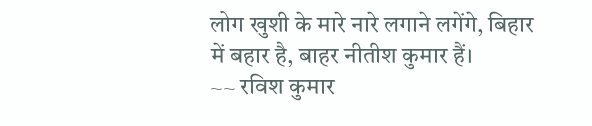लोग खुशी के मारे नारे लगाने लगेंगे, बिहार में बहार है, बाहर नीतीश कुमार हैं।
~~ रविश कुमार